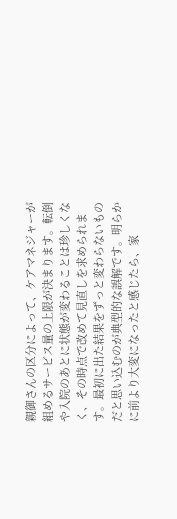親御さんの区分によって、ケアマネジャーが組めるサービス量の上限が決まります。転倒や入院のあとに状態が変わることは珍しくなく、その時点で改めて見直しを求められます。最初に出た結果をずっと変わらないものだと思い込むのが典型的な誤解です。明らかに前より大変になったと感じたら、家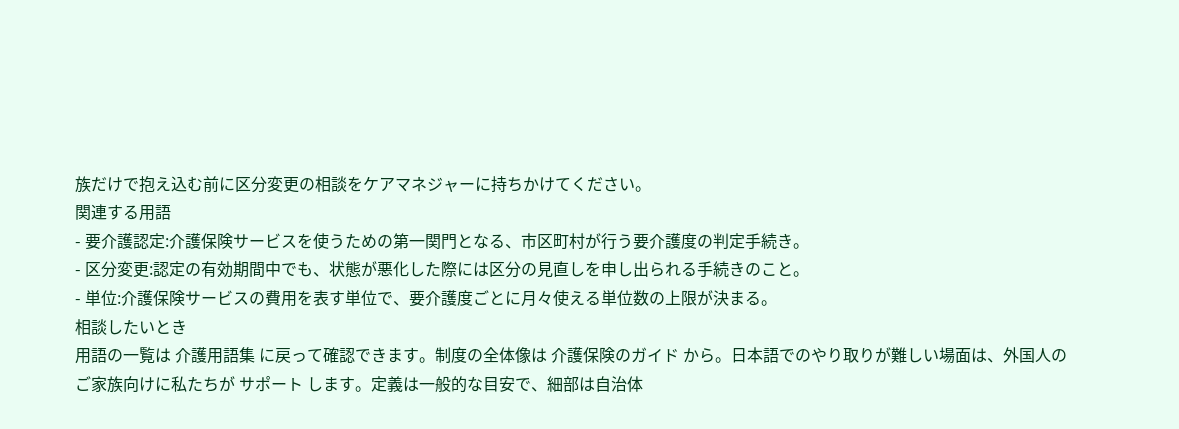族だけで抱え込む前に区分変更の相談をケアマネジャーに持ちかけてください。
関連する用語
- 要介護認定:介護保険サービスを使うための第一関門となる、市区町村が行う要介護度の判定手続き。
- 区分変更:認定の有効期間中でも、状態が悪化した際には区分の見直しを申し出られる手続きのこと。
- 単位:介護保険サービスの費用を表す単位で、要介護度ごとに月々使える単位数の上限が決まる。
相談したいとき
用語の一覧は 介護用語集 に戻って確認できます。制度の全体像は 介護保険のガイド から。日本語でのやり取りが難しい場面は、外国人のご家族向けに私たちが サポート します。定義は一般的な目安で、細部は自治体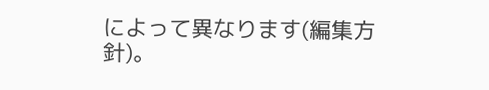によって異なります(編集方針)。